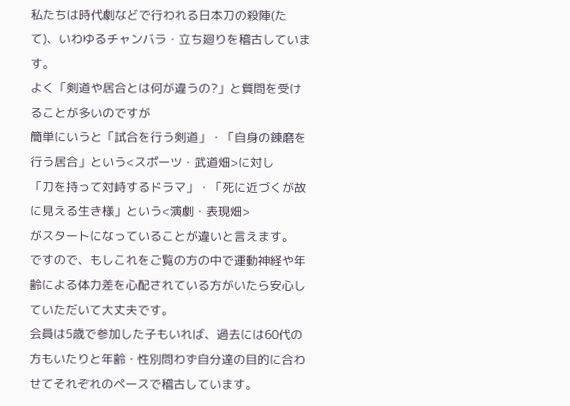私たちは時代劇などで行われる日本刀の殺陣(たて)、いわゆるチャンバラ・立ち廻りを稽古しています。
よく「剣道や居合とは何が違うの?」と質問を受けることが多いのですが
簡単にいうと「試合を行う剣道」・「自身の錬磨を行う居合」という<スポーツ・武道畑>に対し
「刀を持って対峙するドラマ」・「死に近づくが故に見える生き様」という<演劇・表現畑>
がスタートになっていることが違いと言えます。
ですので、もしこれをご覧の方の中で運動神経や年齢による体力差を心配されている方がいたら安心していただいて大丈夫です。
会員は5歳で参加した子もいれば、過去には60代の方もいたりと年齢・性別問わず自分達の目的に合わせてそれぞれのペースで稽古しています。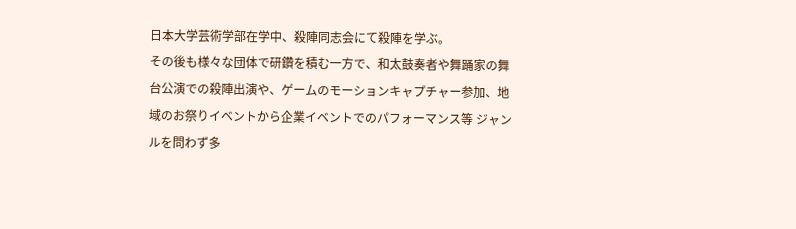日本大学芸術学部在学中、殺陣同志会にて殺陣を学ぶ。
その後も様々な団体で研鑽を積む一方で、和太鼓奏者や舞踊家の舞台公演での殺陣出演や、ゲームのモーションキャプチャー参加、地域のお祭りイベントから企業イベントでのパフォーマンス等 ジャンルを問わず多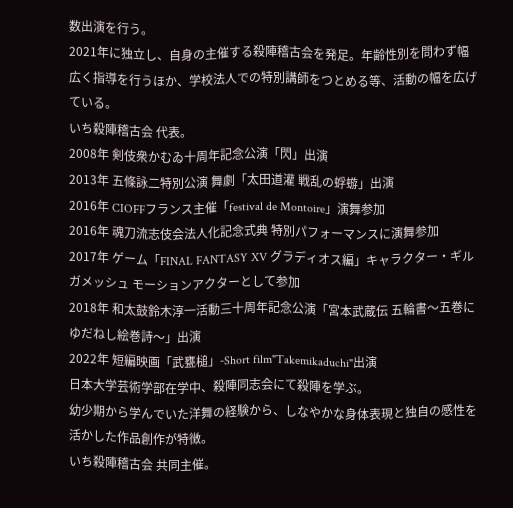数出演を行う。
2021年に独立し、自身の主催する殺陣稽古会を発足。年齢性別を問わず幅広く指導を行うほか、学校法人での特別講師をつとめる等、活動の幅を広げている。
いち殺陣稽古会 代表。
2008年 剣伎衆かむゐ十周年記念公演「閃」出演
2013年 五條詠二特別公演 舞劇「太田道灌 戦乱の蜉蝣」出演
2016年 CIOFFフランス主催「festival de Montoire」演舞参加
2016年 魂刀流志伎会法人化記念式典 特別パフォーマンスに演舞参加
2017年 ゲーム「FINAL FANTASY XV グラディオス編」キャラクター・ギルガメッシュ モーションアクターとして参加
2018年 和太鼓鈴木淳一活動三十周年記念公演「宮本武蔵伝 五輪書〜五巻にゆだねし絵巻詩〜」出演
2022年 短編映画「武甕槌」-Short film"Takemikaduchi"出演
日本大学芸術学部在学中、殺陣同志会にて殺陣を学ぶ。
幼少期から学んでいた洋舞の経験から、しなやかな身体表現と独自の感性を活かした作品創作が特徴。
いち殺陣稽古会 共同主催。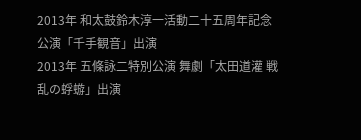2013年 和太鼓鈴木淳一活動二十五周年記念公演「千手観音」出演
2013年 五條詠二特別公演 舞劇「太田道灌 戦乱の蜉蝣」出演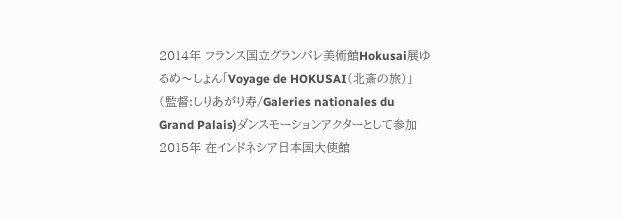2014年 フランス国立グランパレ美術館Hokusai展ゆるめ〜しょん「Voyage de HOKUSAI(北斎の旅)」
(監督:しりあがり寿/Galeries nationales du Grand Palais)ダンスモーションアクターとして参加
2015年 在インドネシア日本国大使館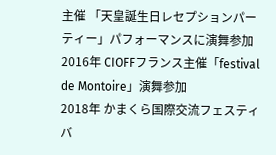主催 「天皇誕生日レセプションパーティー」パフォーマンスに演舞参加
2016年 CIOFFフランス主催「festival de Montoire」演舞参加
2018年 かまくら国際交流フェスティバ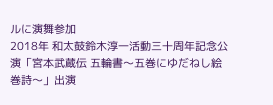ルに演舞参加
2018年 和太鼓鈴木淳一活動三十周年記念公演「宮本武蔵伝 五輪書〜五巻にゆだねし絵巻詩〜」出演